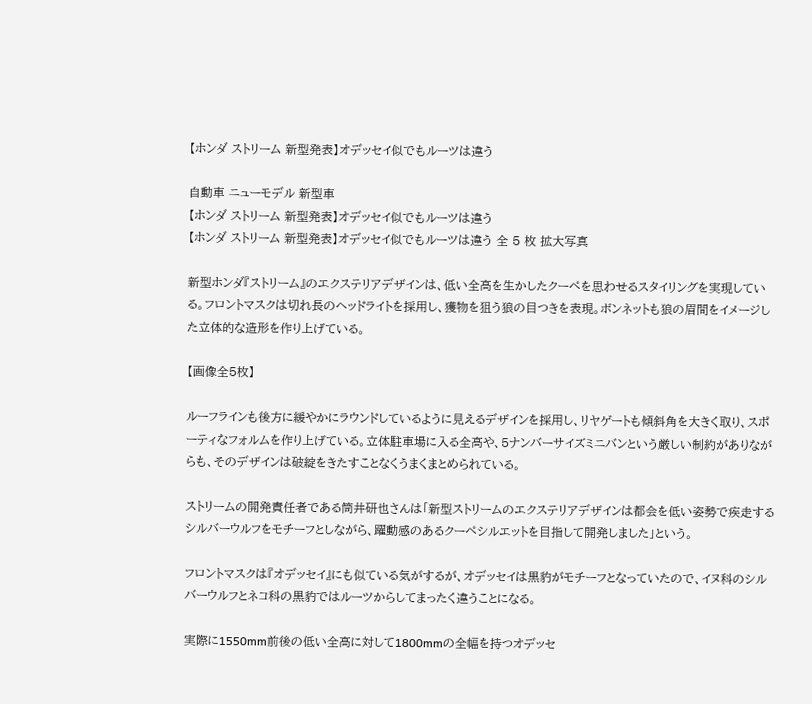【ホンダ ストリーム 新型発表】オデッセイ似でもルーツは違う

自動車 ニューモデル 新型車
【ホンダ ストリーム 新型発表】オデッセイ似でもルーツは違う
【ホンダ ストリーム 新型発表】オデッセイ似でもルーツは違う 全 5 枚 拡大写真

新型ホンダ『ストリーム』のエクステリアデザインは、低い全高を生かしたクーペを思わせるスタイリングを実現している。フロントマスクは切れ長のヘッドライトを採用し、獲物を狙う狼の目つきを表現。ボンネットも狼の眉間をイメージした立体的な造形を作り上げている。

【画像全5枚】

ルーフラインも後方に緩やかにラウンドしているように見えるデザインを採用し、リヤゲートも傾斜角を大きく取り、スポーティなフォルムを作り上げている。立体駐車場に入る全高や、5ナンバーサイズミニバンという厳しい制約がありながらも、そのデザインは破綻をきたすことなくうまくまとめられている。

ストリームの開発責任者である筒井研也さんは「新型ストリームのエクステリアデザインは都会を低い姿勢で疾走するシルバーウルフをモチーフとしながら、躍動感のあるクーペシルエットを目指して開発しました」という。

フロントマスクは『オデッセイ』にも似ている気がするが、オデッセイは黒豹がモチーフとなっていたので、イヌ科のシルバーウルフとネコ科の黒豹ではルーツからしてまったく違うことになる。

実際に1550mm前後の低い全高に対して1800mmの全幅を持つオデッセ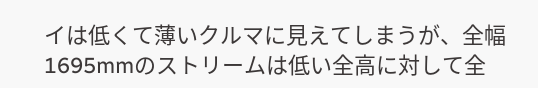イは低くて薄いクルマに見えてしまうが、全幅1695mmのストリームは低い全高に対して全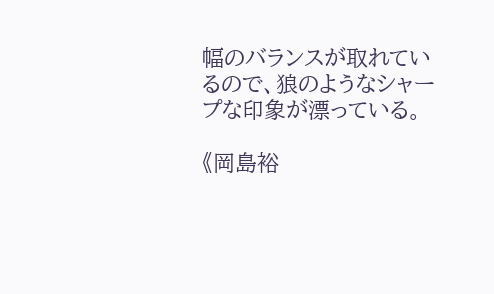幅のバランスが取れているので、狼のようなシャープな印象が漂っている。

《岡島裕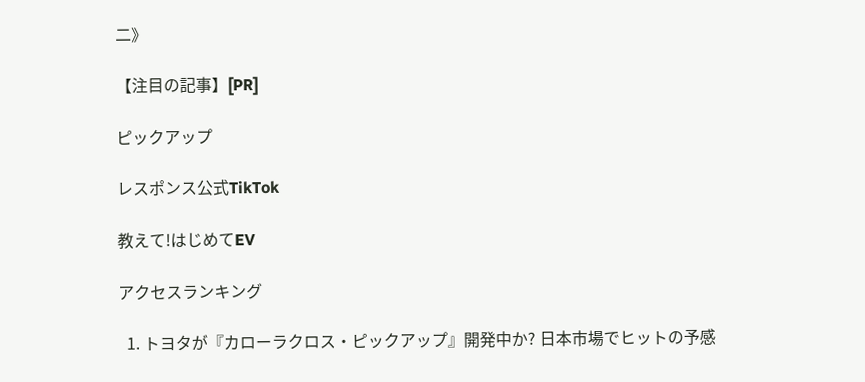二》

【注目の記事】[PR]

ピックアップ

レスポンス公式TikTok

教えて!はじめてEV

アクセスランキング

  1. トヨタが『カローラクロス・ピックアップ』開発中か? 日本市場でヒットの予感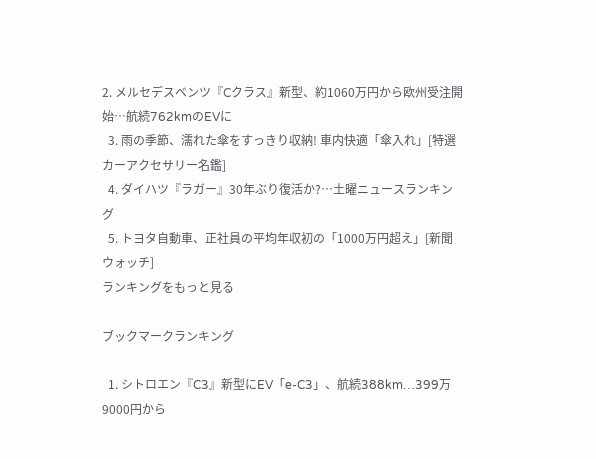2. メルセデスベンツ『Cクラス』新型、約1060万円から欧州受注開始…航続762kmのEVに
  3. 雨の季節、濡れた傘をすっきり収納! 車内快適「傘入れ」[特選カーアクセサリー名鑑]
  4. ダイハツ『ラガー』30年ぶり復活か?…土曜ニュースランキング
  5. トヨタ自動車、正社員の平均年収初の「1000万円超え」[新聞ウォッチ]
ランキングをもっと見る

ブックマークランキング

  1. シトロエン『C3』新型にEV「e-C3」、航続388km…399万9000円から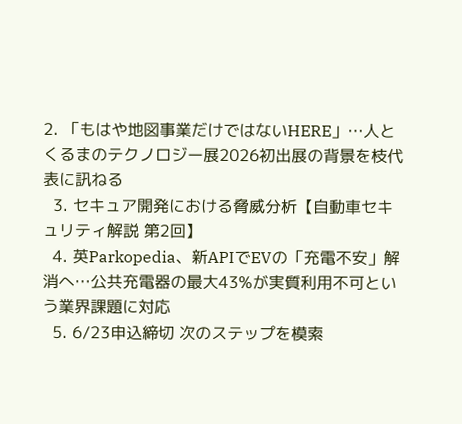2. 「もはや地図事業だけではないHERE」…人とくるまのテクノロジー展2026初出展の背景を枝代表に訊ねる
  3. セキュア開発における脅威分析【自動車セキュリティ解説 第2回】
  4. 英Parkopedia、新APIでEVの「充電不安」解消へ…公共充電器の最大43%が実質利用不可という業界課題に対応
  5. 6/23申込締切 次のステップを模索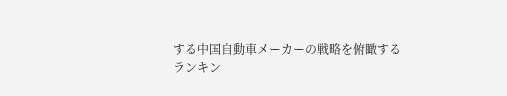する中国自動車メーカーの戦略を俯瞰する
ランキン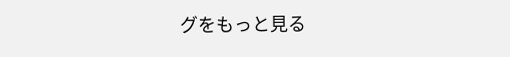グをもっと見る